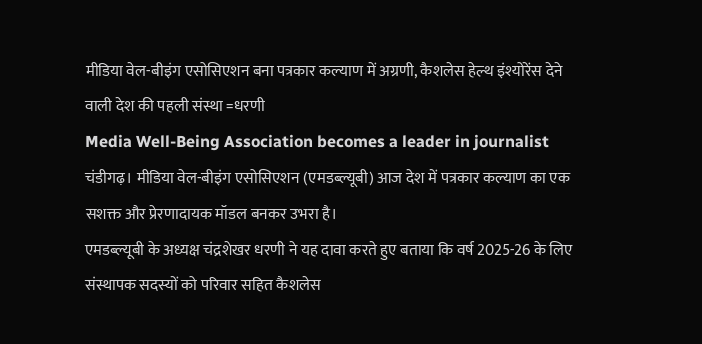मीडिया वेल-बीइंग एसोसिएशन बना पत्रकार कल्याण में अग्रणी, कैशलेस हेल्थ इंश्योरेंस देने वाली देश की पहली संस्था =धरणी
Media Well-Being Association becomes a leader in journalist
चंडीगढ़। मीडिया वेल-बीइंग एसोसिएशन (एमडब्ल्यूबी) आज देश में पत्रकार कल्याण का एक सशक्त और प्रेरणादायक मॉडल बनकर उभरा है।
एमडब्ल्यूबी के अध्यक्ष चंद्रशेखर धरणी ने यह दावा करते हुए बताया कि वर्ष 2025-26 के लिए संस्थापक सदस्यों को परिवार सहित कैशलेस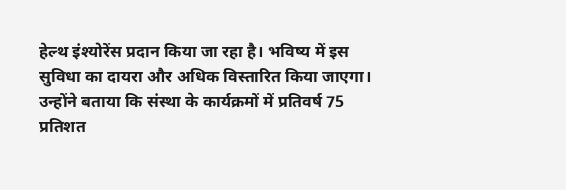हेल्थ इंश्योरेंस प्रदान किया जा रहा है। भविष्य में इस सुविधा का दायरा और अधिक विस्तारित किया जाएगा। उन्होंने बताया कि संस्था के कार्यक्रमों में प्रतिवर्ष 75 प्रतिशत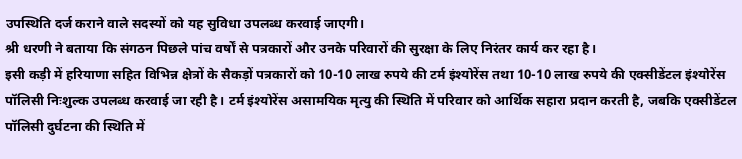उपस्थिति दर्ज कराने वाले सदस्यों को यह सुविधा उपलब्ध करवाई जाएगी।
श्री धरणी ने बताया कि संगठन पिछले पांच वर्षों से पत्रकारों और उनके परिवारों की सुरक्षा के लिए निरंतर कार्य कर रहा है।
इसी कड़ी में हरियाणा सहित विभिन्न क्षेत्रों के सैकड़ों पत्रकारों को 10-10 लाख रुपये की टर्म इंश्योरेंस तथा 10-10 लाख रुपये की एक्सीडेंटल इंश्योरेंस पॉलिसी निःशुल्क उपलब्ध करवाई जा रही है। टर्म इंश्योरेंस असामयिक मृत्यु की स्थिति में परिवार को आर्थिक सहारा प्रदान करती है, जबकि एक्सीडेंटल पॉलिसी दुर्घटना की स्थिति में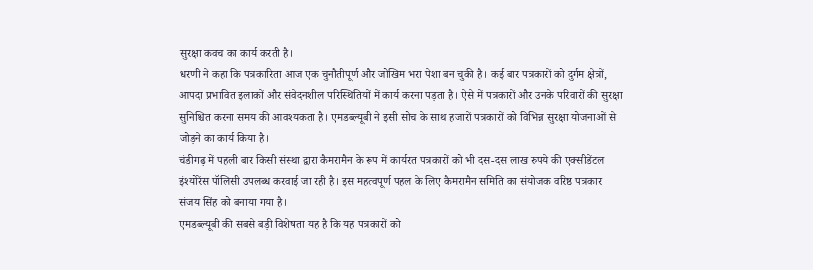सुरक्षा कवच का कार्य करती है।
धरणी ने कहा कि पत्रकारिता आज एक चुनौतीपूर्ण और जोखिम भरा पेशा बन चुकी है। कई बार पत्रकारों को दुर्गम क्षेत्रों, आपदा प्रभावित इलाकों और संवेदनशील परिस्थितियों में कार्य करना पड़ता है। ऐसे में पत्रकारों और उनके परिवारों की सुरक्षा सुनिश्चित करना समय की आवश्यकता है। एमडब्ल्यूबी ने इसी सोच के साथ हजारों पत्रकारों को विभिन्न सुरक्षा योजनाओं से जोड़ने का कार्य किया है।
चंडीगढ़ में पहली बार किसी संस्था द्वारा कैमरामैन के रूप में कार्यरत पत्रकारों को भी दस-दस लाख रुपये की एक्सीडेंटल इंश्योरेंस पॉलिसी उपलब्ध करवाई जा रही है। इस महत्वपूर्ण पहल के लिए कैमरामैन समिति का संयोजक वरिष्ठ पत्रकार संजय सिंह को बनाया गया है।
एमडब्ल्यूबी की सबसे बड़ी विशेषता यह है कि यह पत्रकारों को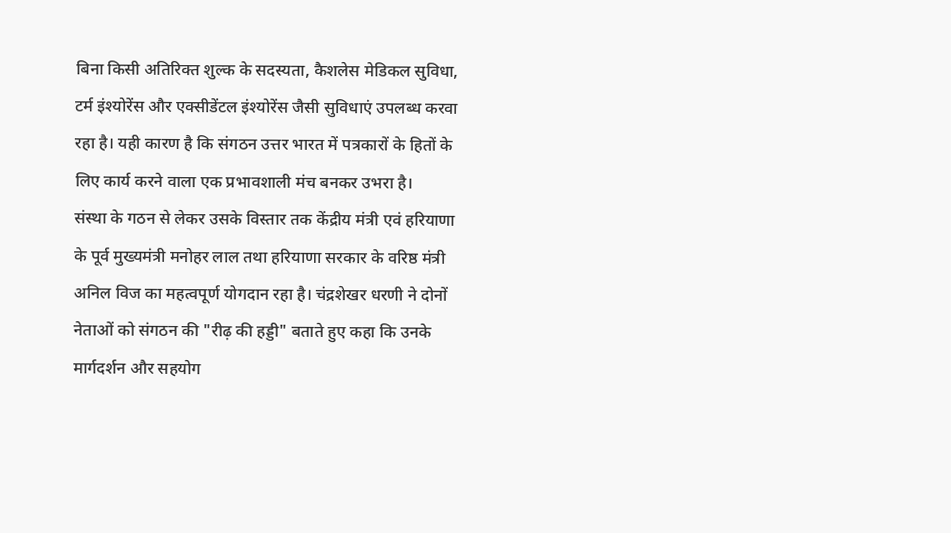बिना किसी अतिरिक्त शुल्क के सदस्यता, कैशलेस मेडिकल सुविधा, टर्म इंश्योरेंस और एक्सीडेंटल इंश्योरेंस जैसी सुविधाएं उपलब्ध करवा रहा है। यही कारण है कि संगठन उत्तर भारत में पत्रकारों के हितों के लिए कार्य करने वाला एक प्रभावशाली मंच बनकर उभरा है।
संस्था के गठन से लेकर उसके विस्तार तक केंद्रीय मंत्री एवं हरियाणा के पूर्व मुख्यमंत्री मनोहर लाल तथा हरियाणा सरकार के वरिष्ठ मंत्री अनिल विज का महत्वपूर्ण योगदान रहा है। चंद्रशेखर धरणी ने दोनों नेताओं को संगठन की "रीढ़ की हड्डी" बताते हुए कहा कि उनके मार्गदर्शन और सहयोग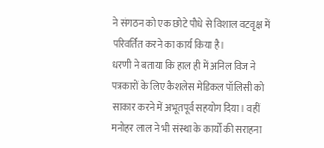ने संगठन को एक छोटे पौधे से विशाल वटवृक्ष में परिवर्तित करने का कार्य किया है।
धरणी ने बताया कि हाल ही में अनिल विज ने पत्रकारों के लिए कैशलेस मेडिकल पॉलिसी को साकार करने में अभूतपूर्व सहयोग दिया। वहीं मनोहर लाल ने भी संस्था के कार्यों की सराहना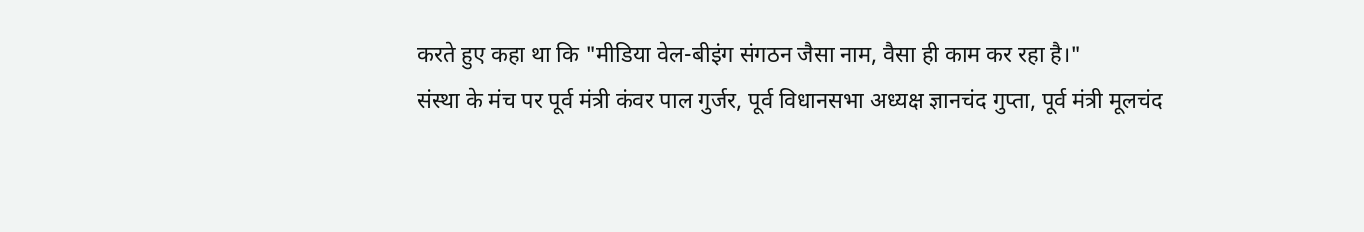करते हुए कहा था कि "मीडिया वेल-बीइंग संगठन जैसा नाम, वैसा ही काम कर रहा है।"
संस्था के मंच पर पूर्व मंत्री कंवर पाल गुर्जर, पूर्व विधानसभा अध्यक्ष ज्ञानचंद गुप्ता, पूर्व मंत्री मूलचंद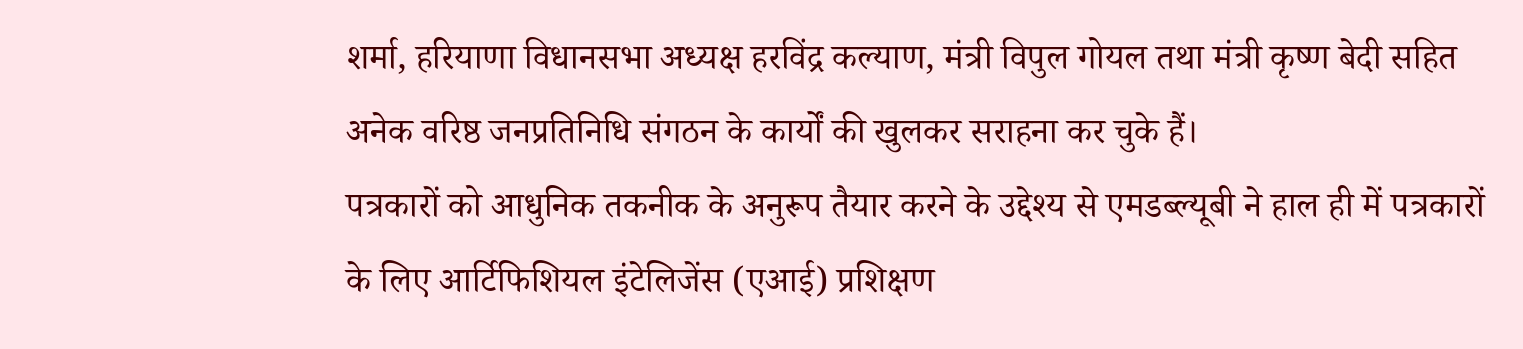शर्मा, हरियाणा विधानसभा अध्यक्ष हरविंद्र कल्याण, मंत्री विपुल गोयल तथा मंत्री कृष्ण बेदी सहित अनेक वरिष्ठ जनप्रतिनिधि संगठन के कार्यों की खुलकर सराहना कर चुके हैं।
पत्रकारों को आधुनिक तकनीक के अनुरूप तैयार करने के उद्देश्य से एमडब्ल्यूबी ने हाल ही में पत्रकारों के लिए आर्टिफिशियल इंटेलिजेंस (एआई) प्रशिक्षण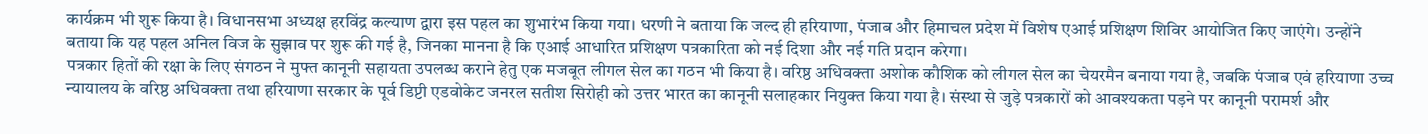कार्यक्रम भी शुरू किया है। विधानसभा अध्यक्ष हरविंद्र कल्याण द्वारा इस पहल का शुभारंभ किया गया। धरणी ने बताया कि जल्द ही हरियाणा, पंजाब और हिमाचल प्रदेश में विशेष एआई प्रशिक्षण शिविर आयोजित किए जाएंगे। उन्होंने बताया कि यह पहल अनिल विज के सुझाव पर शुरू की गई है, जिनका मानना है कि एआई आधारित प्रशिक्षण पत्रकारिता को नई दिशा और नई गति प्रदान करेगा।
पत्रकार हितों की रक्षा के लिए संगठन ने मुफ्त कानूनी सहायता उपलब्ध कराने हेतु एक मजबूत लीगल सेल का गठन भी किया है। वरिष्ठ अधिवक्ता अशोक कौशिक को लीगल सेल का चेयरमैन बनाया गया है, जबकि पंजाब एवं हरियाणा उच्च न्यायालय के वरिष्ठ अधिवक्ता तथा हरियाणा सरकार के पूर्व डिप्टी एडवोकेट जनरल सतीश सिरोही को उत्तर भारत का कानूनी सलाहकार नियुक्त किया गया है। संस्था से जुड़े पत्रकारों को आवश्यकता पड़ने पर कानूनी परामर्श और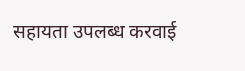सहायता उपलब्ध करवाई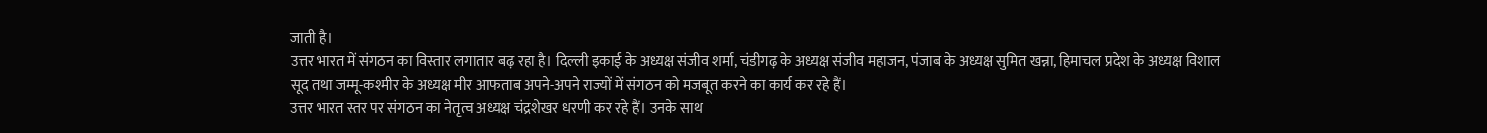जाती है।
उत्तर भारत में संगठन का विस्तार लगातार बढ़ रहा है। दिल्ली इकाई के अध्यक्ष संजीव शर्मा, चंडीगढ़ के अध्यक्ष संजीव महाजन, पंजाब के अध्यक्ष सुमित खन्ना, हिमाचल प्रदेश के अध्यक्ष विशाल सूद तथा जम्मू-कश्मीर के अध्यक्ष मीर आफताब अपने-अपने राज्यों में संगठन को मजबूत करने का कार्य कर रहे हैं।
उत्तर भारत स्तर पर संगठन का नेतृत्व अध्यक्ष चंद्रशेखर धरणी कर रहे हैं। उनके साथ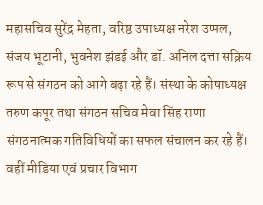महासचिव सुरेंद्र मेहता, वरिष्ठ उपाध्यक्ष नरेश उप्पल, संजय भूटानी, भुवनेश झंडई और डॉ. अनिल दत्ता सक्रिय रूप से संगठन को आगे बढ़ा रहे हैं। संस्था के कोषाध्यक्ष तरुण कपूर तथा संगठन सचिव मेवा सिंह राणा संगठनात्मक गतिविधियों का सफल संचालन कर रहे हैं। वहीं मीडिया एवं प्रचार विभाग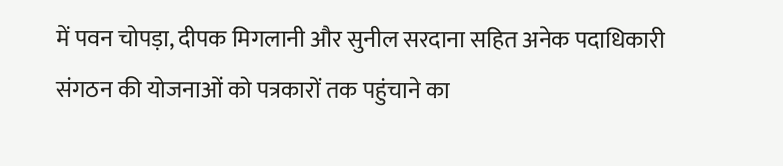में पवन चोपड़ा, दीपक मिगलानी और सुनील सरदाना सहित अनेक पदाधिकारी संगठन की योजनाओं को पत्रकारों तक पहुंचाने का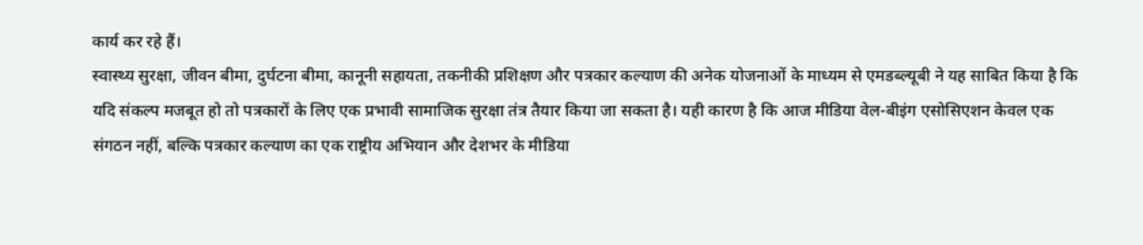कार्य कर रहे हैं।
स्वास्थ्य सुरक्षा, जीवन बीमा, दुर्घटना बीमा, कानूनी सहायता, तकनीकी प्रशिक्षण और पत्रकार कल्याण की अनेक योजनाओं के माध्यम से एमडब्ल्यूबी ने यह साबित किया है कि यदि संकल्प मजबूत हो तो पत्रकारों के लिए एक प्रभावी सामाजिक सुरक्षा तंत्र तैयार किया जा सकता है। यही कारण है कि आज मीडिया वेल-बीइंग एसोसिएशन केवल एक संगठन नहीं, बल्कि पत्रकार कल्याण का एक राष्ट्रीय अभियान और देशभर के मीडिया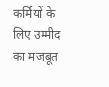कर्मियों के लिए उम्मीद का मजबूत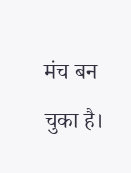मंच बन चुका है।